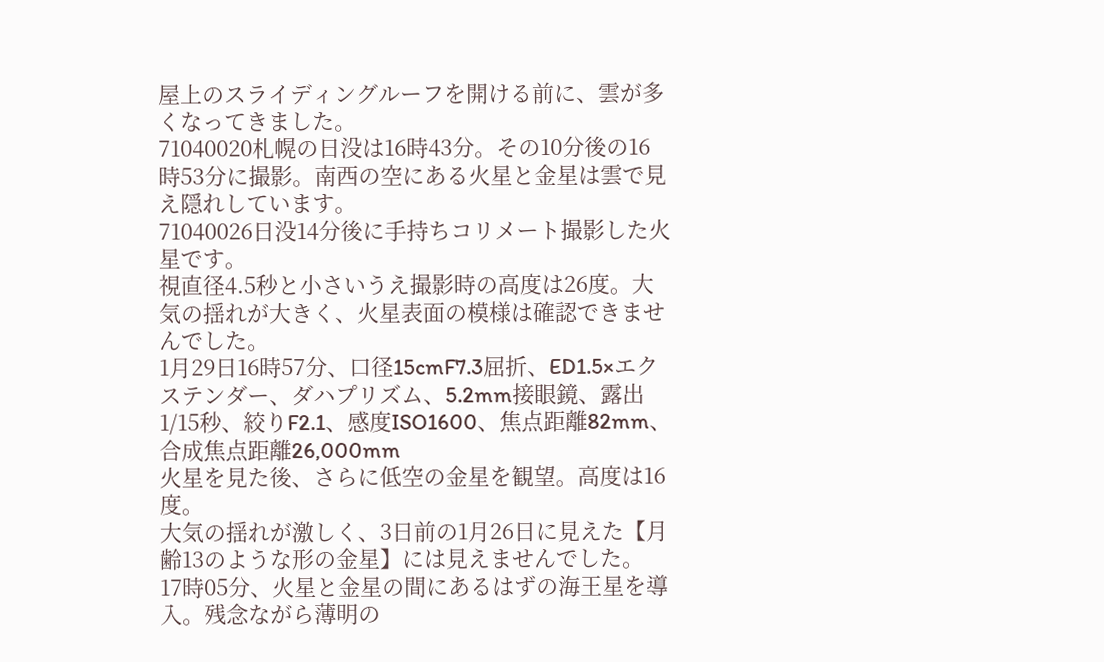屋上のスライディングルーフを開ける前に、雲が多くなってきました。
71040020札幌の日没は16時43分。その10分後の16時53分に撮影。南西の空にある火星と金星は雲で見え隠れしています。
71040026日没14分後に手持ちコリメート撮影した火星です。
視直径4.5秒と小さいうえ撮影時の高度は26度。大気の揺れが大きく、火星表面の模様は確認できませんでした。
1月29日16時57分、口径15cmF7.3屈折、ED1.5×エクステンダー、ダハプリズム、5.2mm接眼鏡、露出1/15秒、絞りF2.1、感度ISO1600、焦点距離82mm、合成焦点距離26,000mm
火星を見た後、さらに低空の金星を観望。高度は16度。
大気の揺れが激しく、3日前の1月26日に見えた【月齢13のような形の金星】には見えませんでした。
17時05分、火星と金星の間にあるはずの海王星を導入。残念ながら薄明の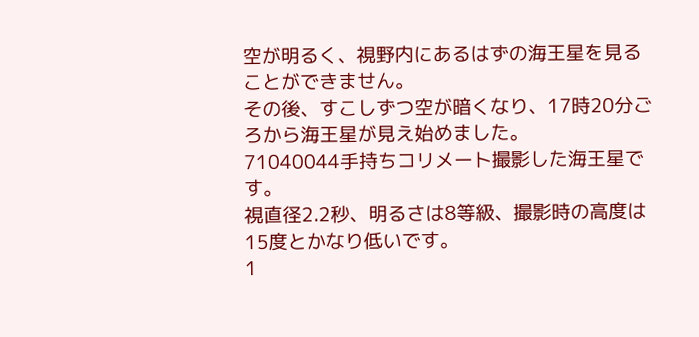空が明るく、視野内にあるはずの海王星を見ることができません。
その後、すこしずつ空が暗くなり、17時20分ごろから海王星が見え始めました。
71040044手持ちコリメート撮影した海王星です。
視直径2.2秒、明るさは8等級、撮影時の高度は15度とかなり低いです。
1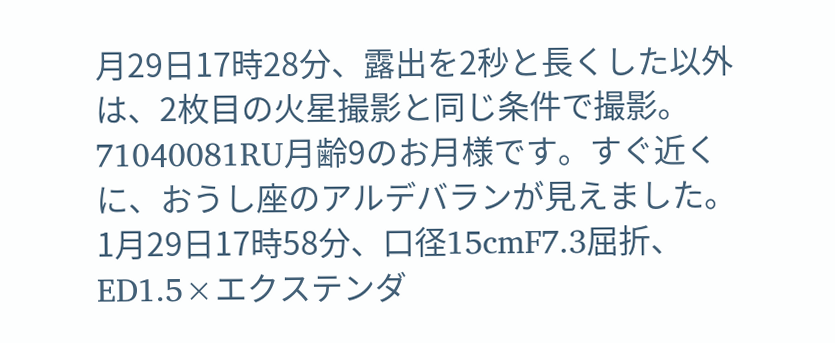月29日17時28分、露出を2秒と長くした以外は、2枚目の火星撮影と同じ条件で撮影。
71040081RU月齢9のお月様です。すぐ近くに、おうし座のアルデバランが見えました。
1月29日17時58分、口径15cmF7.3屈折、ED1.5×エクステンダ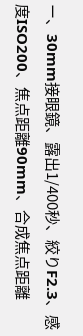ー、30mm接眼鏡、露出1/400秒、絞りF2.3、感度ISO200、焦点距離90mm、合成焦点距離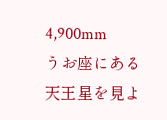4,900mm
うお座にある天王星を見よ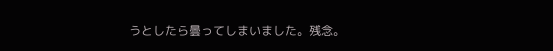うとしたら曇ってしまいました。残念。